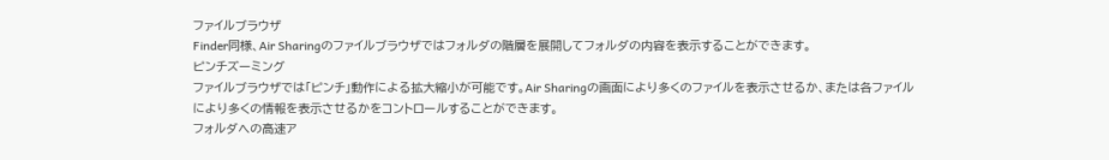ファイルブラウザ
Finder同様、Air Sharingのファイルブラウザではフォルダの階層を展開してフォルダの内容を表示することができます。
ピンチズーミング
ファイルブラウザでは「ピンチ」動作による拡大縮小が可能です。Air Sharingの画面により多くのファイルを表示させるか、または各ファイルにより多くの情報を表示させるかをコントロールすることができます。
フォルダへの高速ア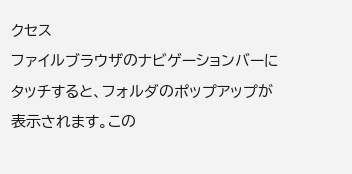クセス
ファイルブラウザのナビゲーションバーにタッチすると、フォルダのポップアップが表示されます。この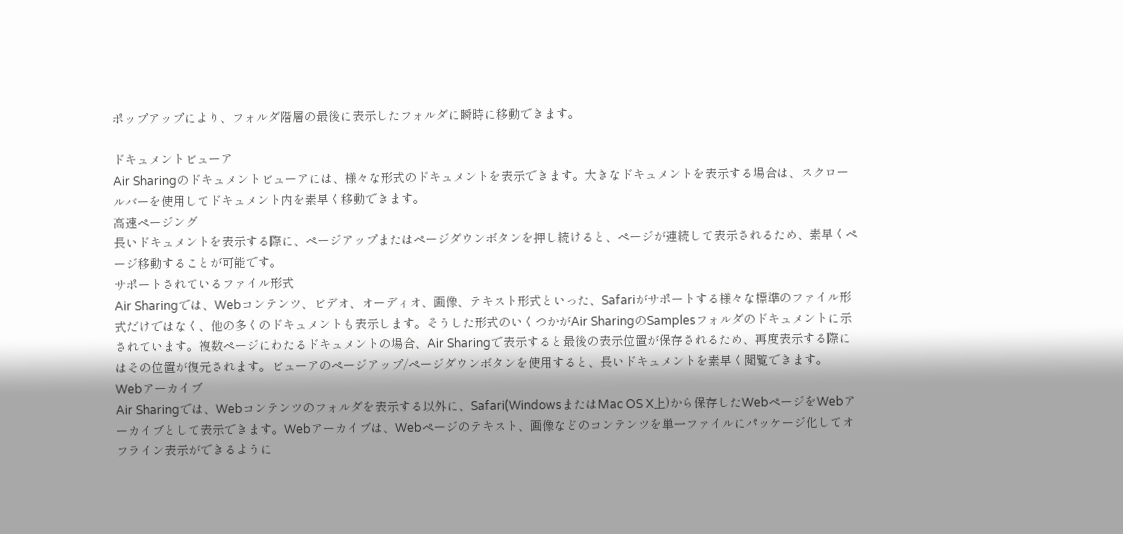ポップアップにより、フォルダ階層の最後に表示したフォルダに瞬時に移動できます。

ドキュメントビューア
Air Sharingのドキュメントビューアには、様々な形式のドキュメントを表示できます。大きなドキュメントを表示する場合は、スクロールバーを使用してドキュメント内を素早く移動できます。
高速ページング
長いドキュメントを表示する際に、ページアップまたはページダウンボタンを押し続けると、ページが連続して表示されるため、素早くページ移動することが可能です。
サポートされているファイル形式
Air Sharingでは、Webコンテンツ、ビデオ、オーディオ、画像、テキスト形式といった、Safariがサポートする様々な標準のファイル形式だけではなく、他の多くのドキュメントも表示します。そうした形式のいくつかがAir SharingのSamplesフォルダのドキュメントに示されています。複数ページにわたるドキュメントの場合、Air Sharingで表示すると最後の表示位置が保存されるため、再度表示する際にはその位置が復元されます。ビューアのページアップ/ページダウンボタンを使用すると、長いドキュメントを素早く閲覧できます。
Webアーカイブ
Air Sharingでは、Webコンテンツのフォルダを表示する以外に、Safari(WindowsまたはMac OS X上)から保存したWebページをWebアーカイブとして表示できます。Webアーカイブは、Webページのテキスト、画像などのコンテンツを単一ファイルにパッケージ化してオフライン表示ができるように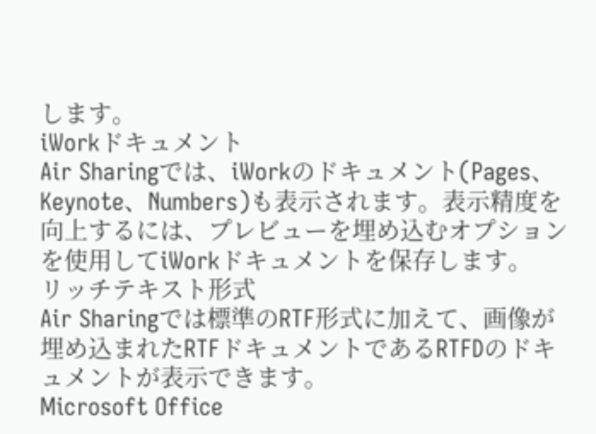します。
iWorkドキュメント
Air Sharingでは、iWorkのドキュメント(Pages、Keynote、Numbers)も表示されます。表示精度を向上するには、プレビューを埋め込むオプションを使用してiWorkドキュメントを保存します。
リッチテキスト形式
Air Sharingでは標準のRTF形式に加えて、画像が埋め込まれたRTFドキュメントであるRTFDのドキュメントが表示できます。
Microsoft Office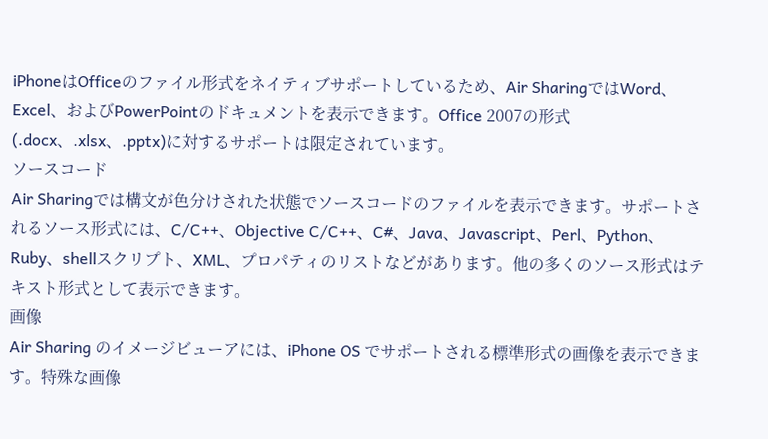iPhoneはOfficeのファイル形式をネイティブサポートしているため、Air SharingではWord、Excel、およびPowerPointのドキュメントを表示できます。Office 2007の形式(.docx、.xlsx、.pptx)に対するサポートは限定されています。
ソースコード
Air Sharingでは構文が色分けされた状態でソースコードのファイルを表示できます。サポートされるソース形式には、C/C++、Objective C/C++、C#、Java、Javascript、Perl、Python、Ruby、shellスクリプト、XML、プロパティのリストなどがあります。他の多くのソース形式はテキスト形式として表示できます。
画像
Air Sharing のイメージビューアには、iPhone OS でサポートされる標準形式の画像を表示できます。特殊な画像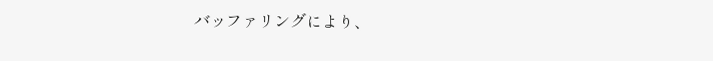バッファリングにより、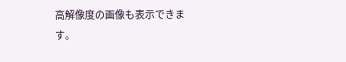高解像度の画像も表示できます。